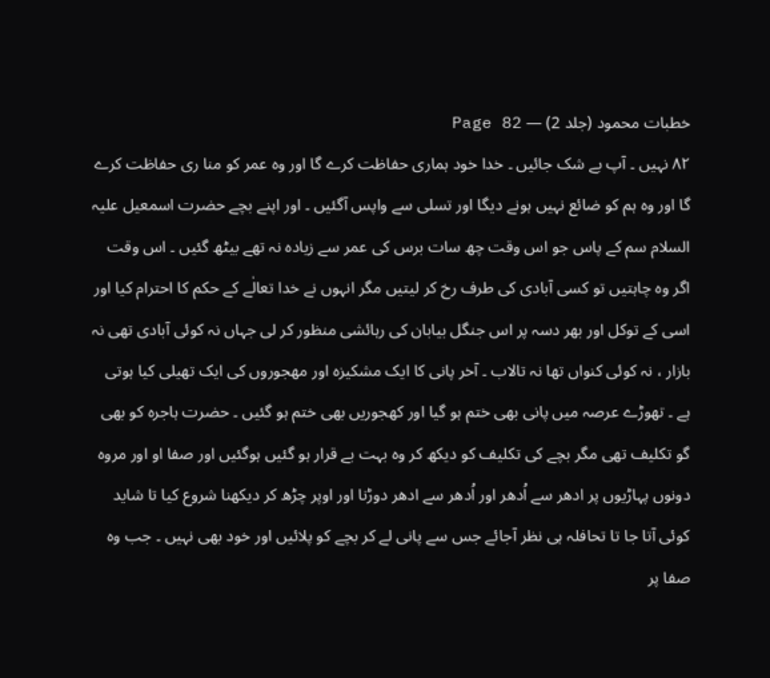خطبات محمود (جلد 2) — Page 82
۸۲ نہیں ۔ آپ بے شک جائیں ۔ خدا خود ہماری حفاظت کرے گا اور وہ عمر کو منا ری حفاظت کرے گا اور وہ ہم کو ضائع نہیں ہونے دیگا اور تسلی سے واپس آگئیں ۔ اور اپنے بچے حضرت اسمعیل علیہ السلام سم کے پاس جو اس وقت چھ سات برس کی عمر سے زیادہ نہ تھے بیٹھ گئیں ۔ اس وقت اگر وہ چاہتیں تو کسی آبادی کی طرف رخ کر لیتیں مگر انہوں نے خدا تعالٰے کے حکم کا احترام کیا اور اسی کے توکل اور بھر دسہ پر اس جنگل بیابان کی رہائشی منظور کر لی جہاں نہ کوئی آبادی تھی نہ بازار ، نہ کوئی کنواں تھا نہ تالاب ۔ آخر پانی کا ایک مشکیزہ اور مھجوروں کی ایک تھیلی کیا ہوتی ہے ۔ تھوڑے عرصہ میں پانی بھی ختم ہو گیا اور کھجوریں بھی ختم ہو گئیں ۔ حضرت ہاجرہ کو بھی گو تکلیف تھی مگر بچے کی تکلیف کو دیکھ کر وہ بہت بے قرار ہو گئیں ہوگئیں اور صفا او اور مروہ دونوں پہاڑیوں پر ادھر سے اُدھر اور اُدھر سے ادھر دوڑنا اور اوپر چڑھ کر دیکھنا شروع کیا تا شاید کوئی آتا جا تا تحافلہ ہی نظر آجائے جس سے پانی لے کر بچے کو پلائیں اور خود بھی نہیں ۔ جب وہ صفا پر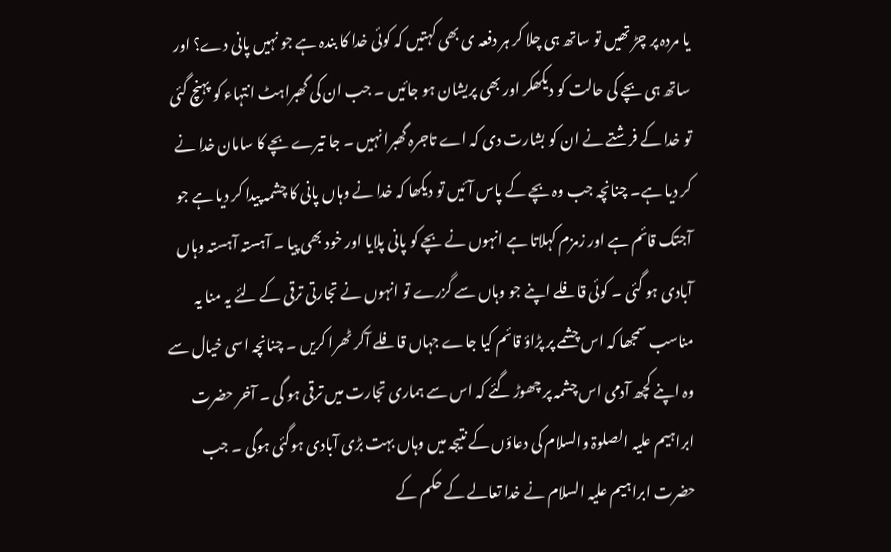یا مردہ پر چڑ تھیں تو ساتھ ہی چلا کر ہر دفعہ ی بھی کہتیں کہ کوئی خدا کا بندہ ہے جو نہیں پانی دے؟ اور ساتھ ہی بچے کی حالت کو دیکھکر اور بھی پریشان ہو جائیں ۔ جب ان کی گھبراہٹ انتہاء کو پہنچ گئی تو خدا کے فرشتے نے ان کو بشارت دی کہ اے تاجرہ گھبرا نہیں ۔ جا تیرے بچے کا سامان خدا نے کر دیا ہے۔ چنانچہ جب وہ بچے کے پاس آئیں تو دیکھا کہ خدا نے وہاں پانی کا چشمہ پیدا کر دیا ہے جو آجتک قائم ہے اور زمزم کہلاتا ہے انہوں نے بچے کو پانی پلایا اور خود بھی پیا ۔ آہستہ آہستہ وہاں آبادی ہو گئی ۔ کوئی قافلے اپنے جو وہاں سے گزرے تو انہوں نے تجارتی ترقی کے لئے یہ منا یہ مناسب سمجھا کہ اس چشمے پر پڑاؤ قائم کیا جاے جہاں قافلے آکر ٹھرا کریں ۔ چنانچہ اسی خیال سے وہ اپنے کچھ آدمی اس چشمہ پر چھوڑ گئے کہ اس سے ہماری تجارت میں ترقی ہو گی ۔ آخر حضرت ابراہیم علیہ الصلوۃ والسلام کی دعاؤں کے نتیجہ میں وہاں بہت بڑی آبادی ہوگئی ہوگی ۔ جب حضرت ابراہیم علیہ السلام نے خدا تعالے کے حکم کے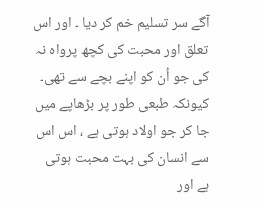آگے سر تسلیم خم کر دیا ۔ اور اس تعلق اور محبت کی کچھ پرواہ نہ کی جو اُن کو اپنے بچے سے تھی۔ کیونکہ طبعی طور پر بڑھاپے میں جا کر جو اولاد ہوتی ہے ، اس اس سے انسان کی بہت محبت ہوتی ہے اور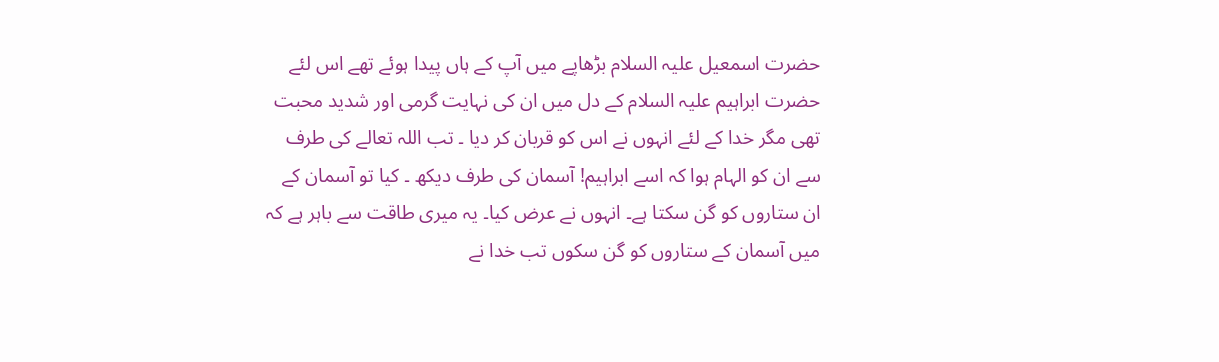حضرت اسمعیل علیہ السلام بڑھاپے میں آپ کے ہاں پیدا ہوئے تھے اس لئے حضرت ابراہیم علیہ السلام کے دل میں ان کی نہایت گرمی اور شدید محبت تھی مگر خدا کے لئے انہوں نے اس کو قربان کر دیا ۔ تب اللہ تعالے کی طرف سے ان کو الہام ہوا کہ اسے ابراہیم! آسمان کی طرف دیکھ ۔ کیا تو آسمان کے ان ستاروں کو گن سکتا ہے۔ انہوں نے عرض کیا۔ یہ میری طاقت سے باہر ہے کہ میں آسمان کے ستاروں کو گن سکوں تب خدا نے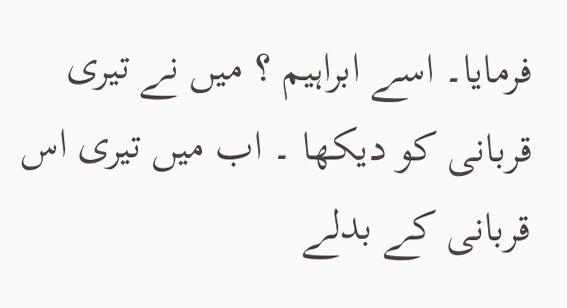فرمایا۔ اسے ابراہیم ؟ میں نے تیری قربانی کو دیکھا ۔ اب میں تیری اس قربانی کے بدلے